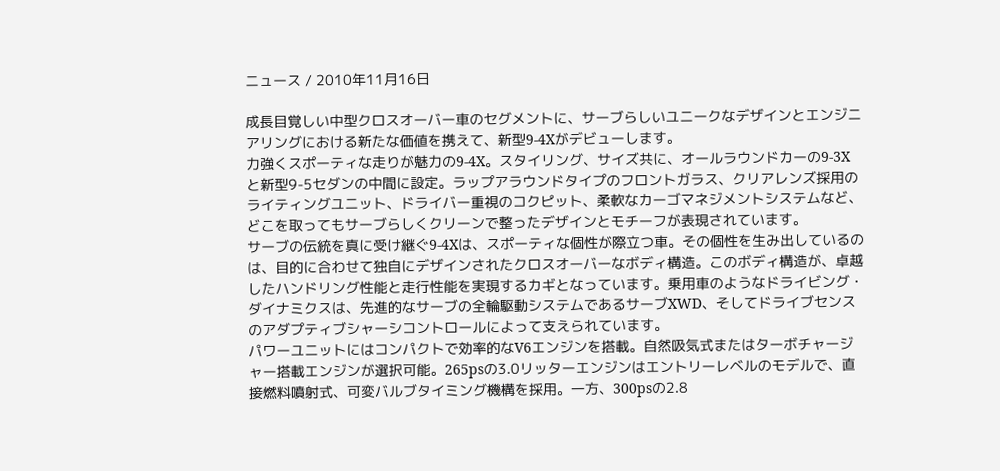ニュース / 2010年11月16日

成長目覚しい中型クロスオーバー車のセグメントに、サーブらしいユニークなデザインとエンジニアリングにおける新たな価値を携えて、新型9-4Xがデビューします。
力強くスポーティな走りが魅力の9-4X。スタイリング、サイズ共に、オールラウンドカーの9-3Xと新型9-5セダンの中間に設定。ラップアラウンドタイプのフロントガラス、クリアレンズ採用のライティングユニット、ドライバー重視のコクピット、柔軟なカーゴマネジメントシステムなど、どこを取ってもサーブらしくクリーンで整ったデザインとモチーフが表現されています。
サーブの伝統を真に受け継ぐ9-4Xは、スポーティな個性が際立つ車。その個性を生み出しているのは、目的に合わせて独自にデザインされたクロスオーバーなボディ構造。このボディ構造が、卓越したハンドリング性能と走行性能を実現するカギとなっています。乗用車のようなドライビング・ダイナミクスは、先進的なサーブの全輪駆動システムであるサーブXWD、そしてドライブセンスのアダプティブシャーシコントロールによって支えられています。
パワーユニットにはコンパクトで効率的なV6エンジンを搭載。自然吸気式またはターボチャージャー搭載エンジンが選択可能。265psの3.0リッターエンジンはエントリーレベルのモデルで、直接燃料噴射式、可変バルブタイミング機構を採用。一方、300psの2.8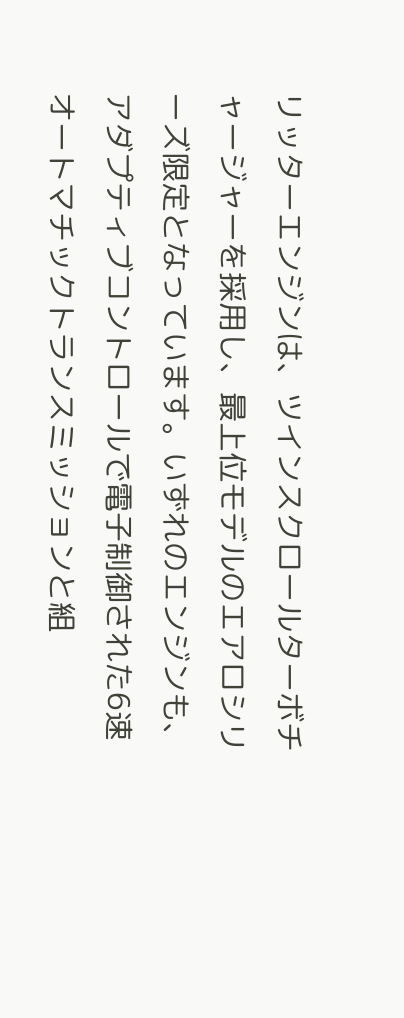リッターエンジンは、ツインスクロールターボチャージャーを採用し、最上位モデルのエアロシリーズ限定となっています。いずれのエンジンも、アダプティブコントロールで電子制御された6速オートマチックトランスミッションと組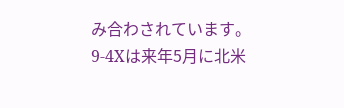み合わされています。
9-4Xは来年5月に北米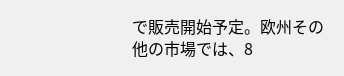で販売開始予定。欧州その他の市場では、8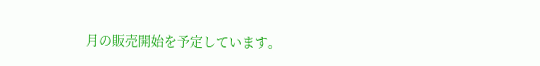月の販売開始を予定しています。